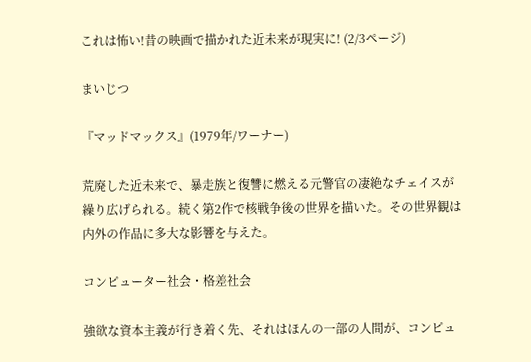これは怖い!昔の映画で描かれた近未来が現実に! (2/3ページ)

まいじつ

『マッドマックス』(1979年/ワーナー)

荒廃した近未来で、暴走族と復讐に燃える元警官の凄絶なチェイスが繰り広げられる。続く第2作で核戦争後の世界を描いた。その世界観は内外の作品に多大な影響を与えた。

コンピューター社会・格差社会

強欲な資本主義が行き着く先、それはほんの一部の人間が、コンピュ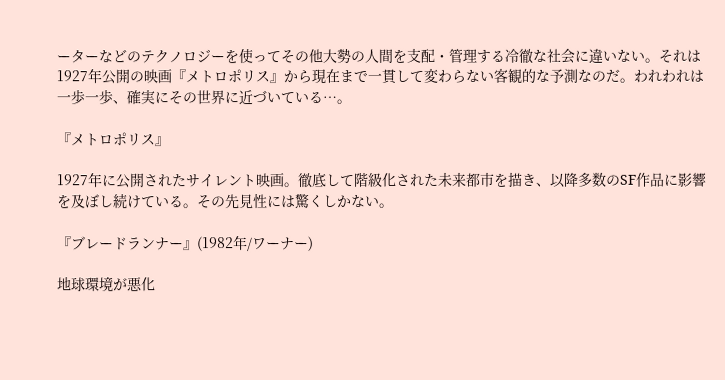ーターなどのテクノロジーを使ってその他大勢の人間を支配・管理する冷徹な社会に違いない。それは1927年公開の映画『メトロポリス』から現在まで一貫して変わらない客観的な予測なのだ。われわれは一歩一歩、確実にその世界に近づいている…。

『メトロポリス』

1927年に公開されたサイレント映画。徹底して階級化された未来都市を描き、以降多数のSF作品に影響を及ぼし続けている。その先見性には驚くしかない。

『ブレードランナー』(1982年/ワーナー)

地球環境が悪化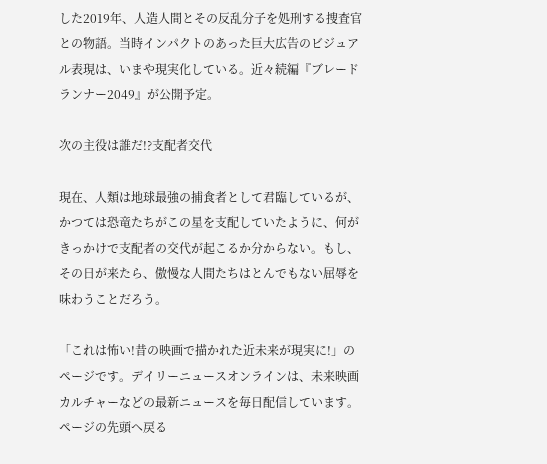した2019年、人造人間とその反乱分子を処刑する捜査官との物語。当時インパクトのあった巨大広告のビジュアル表現は、いまや現実化している。近々続編『ブレードランナー2049』が公開予定。

次の主役は誰だ!?支配者交代

現在、人類は地球最強の捕食者として君臨しているが、かつては恐竜たちがこの星を支配していたように、何がきっかけで支配者の交代が起こるか分からない。もし、その日が来たら、傲慢な人間たちはとんでもない屈辱を味わうことだろう。

「これは怖い!昔の映画で描かれた近未来が現実に!」のページです。デイリーニュースオンラインは、未来映画カルチャーなどの最新ニュースを毎日配信しています。
ページの先頭へ戻る